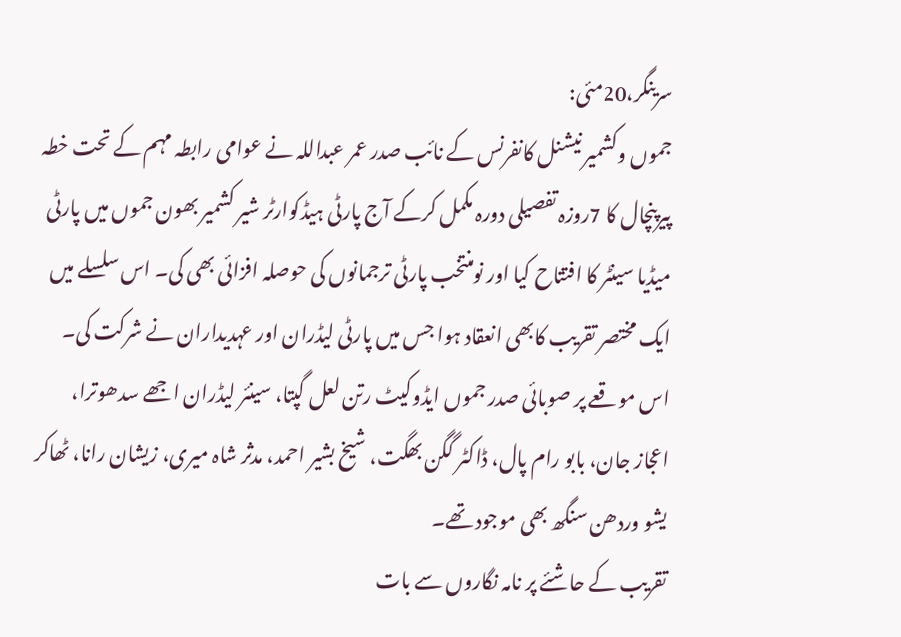سرینگر،20مئی:
جموں وکشمیر نیشنل کانفرنس کے نائب صدر عمر عبداللہ نے عوامی رابطہ مہم کے تحت خطہ پیرپنچال کا 7روزہ تفصیلی دورہ مکمل کرکے آج پارٹی ہیڈکوارٹر شیر کشمیر بھون جموں میں پارٹی میڈیا سینٹر کا افتتاح کیا اور نومنتخب پارٹی ترجمانوں کی حوصلہ افزائی بھی کی۔ اس سلسلے میں ایک مختصر تقریب کابھی انعقاد ہوا جس میں پارٹی لیڈران اور عہدیداران نے شرکت کی۔ اس موقعے پر صوبائی صدر جموں ایڈوکیٹ رتن لعل گپتا، سینئر لیڈران اجھے سدھوترا، اعجاز جان، بابو رام پال، ڈاکٹر گگن بھگت، شیخ بشیر احمد، مدثر شاہ میری، زیشان رانا، ٹھاکر یشو وردھن سنگھ بھی موجود تھے۔
تقریب کے حاشئے پر نامہ نگاروں سے بات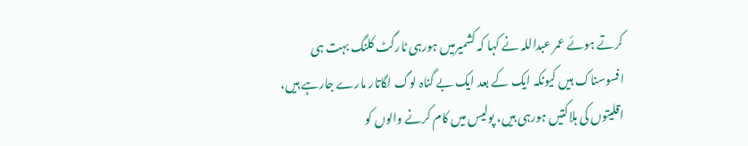کرتے ہوئے عمر عبداللہ نے کہا کہ کشمیرمیں ہورہی ٹارگٹ کلنگ بہت ہی افسوسناک ہیں کیونکہ ایک کے بعد ایک بے گناہ لوگ لگاتار مارے جارہے ہیں، اقلیتوں کی ہلاکتیں ہورہی ہیں، پولیس میں کام کرنے والوں کو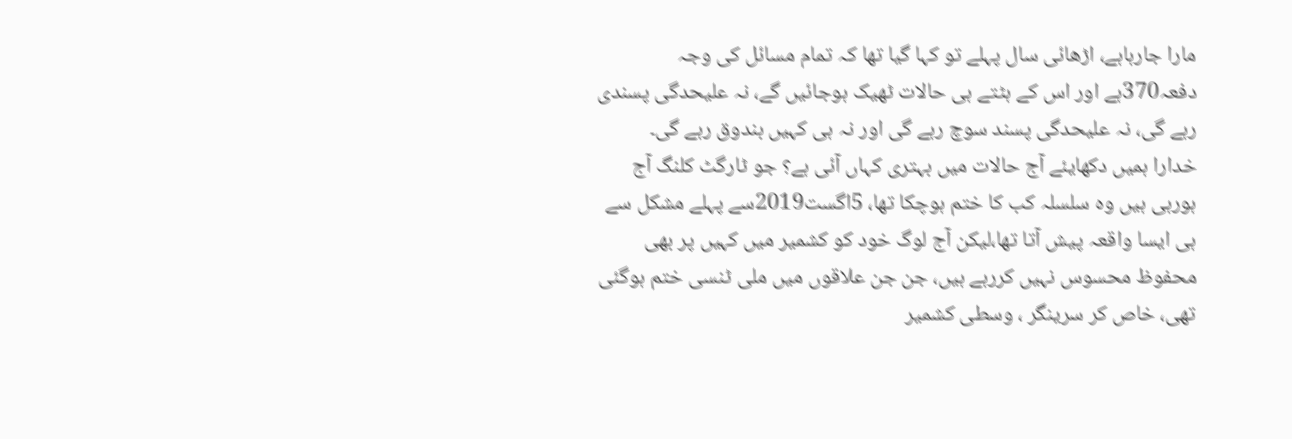مارا جارہاہے، اڑھائی سال پہلے تو کہا گیا تھا کہ تمام مسائل کی وجہ دفعہ370ہے اور اس کے ہٹتے ہی حالات ٹھیک ہوجائیں گے، نہ علیحدگی پسندی رہے گی، نہ علیحدگی پسند سوچ رہے گی اور نہ ہی کہیں بندوق رہے گی۔
خدارا ہمیں دکھایئے آج حالات میں بہتری کہاں آئی ہے؟ جو ٹارگٹ کلنگ آج ہورہی ہیں وہ سلسلہ کب کا ختم ہوچکا تھا، 5اگست2019سے پہلے مشکل سے ہی ایسا واقعہ پیش آتا تھا،لیکن آج لوگ خود کو کشمیر میں کہیں پر بھی محفوظ محسوس نہیں کررہے ہیں، جن جن علاقوں میں ملی ٹنسی ختم ہوگئی تھی، خاص کر سرینگر ، وسطی کشمیر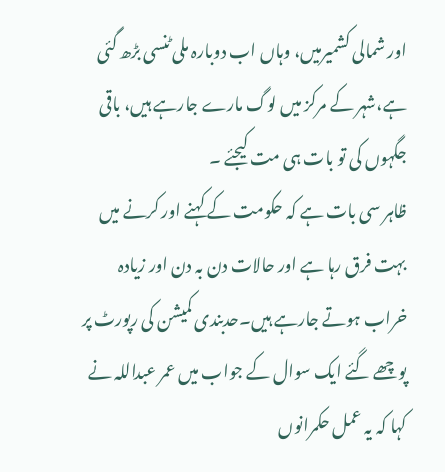اور شمالی کشمیرمیں، وہاں اب دوبارہ ملی ٹنسی بڑھ گئی ہے،شہر کے مرکز میں لوگ مارے جارہے ہیں، باقی جگہوں کی تو بات ہی مت کیجئے ۔
ظاہر سی بات ہے کہ حکومت کے کہنے اور کرنے میں بہت فرق رہا ہے اور حالات دن بہ دن اور زیادہ خراب ہوتے جارہے ہیں۔حدبندی کمیشن کی رپورٹ پر پوچھے گئے ایک سوال کے جواب میں عمر عبداللہ نے کہا کہ یہ عمل حکمرانوں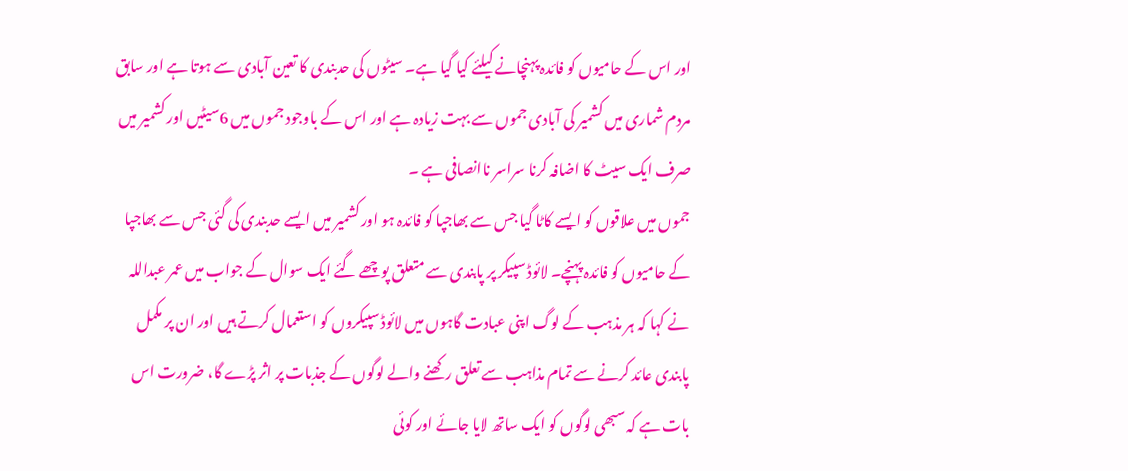اور اس کے حامیوں کو فائدہ پہنچانے کیلئے کیا گیا ہے۔ سیٹوں کی حدبندی کا تعین آبادی سے ہوتا ہے اور سابق مردم شماری میں کشمیر کی آبادی جموں سے بہت زیادہ ہے اور اس کے باوجود جموں میں 6سیٹیں اور کشمیر میں صرف ایک سیٹ کا اضافہ کرنا سراسر ناانصافی ہے ۔
جموں میں علاقوں کو ایسے کاٹا گیا جس سے بھاجپا کو فائدہ ہو اور کشمیر میں ایسے حدبندی کی گئی جس سے بھاجپا کے حامیوں کو فائدہ پہنچے۔ لائوڈ سپیکر پر پابندی سے متعلق پوچھے گئے ایک سوال کے جواب میں عمر عبداللہ نے کہا کہ ہر مذہب کے لوگ اپنی عبادت گاہوں میں لائوڈ سپیکروں کو استعمال کرتے ہیں اور ان پر مکمل پابندی عائد کرنے سے تمام مذاہب سے تعلق رکھنے والے لوگوں کے جذبات پر اثر پڑے گا، ضرورت اس بات ہے کہ سبھی لوگوں کو ایک ساتھ لایا جائے اور کوئی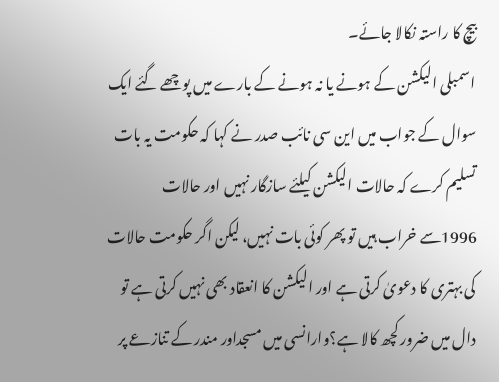بیچ کا راستہ نکالا جائے۔
اسمبلی الیکشن کے ہونے یا نہ ہونے کے بارے میں پوچھے گئے ایک سوال کے جواب میں این سی نائب صدر نے کہا کہ حکومت یہ بات تسلیم کرے کہ حالات الیکشن کیلئے سازگار نہیں اور حالات 1996سے خراب ہیں تو پھر کوئی بات نہیں، لیکن اگر حکومت حالات کی بہتری کا دعویٰ کرتی ہے اور الیکشن کا انعقاد بھی نہیں کرتی ہے تو دال میں ضرور کچھ کالا ہے؟وارانسی میں مسجداور مندر کے تنازعے پر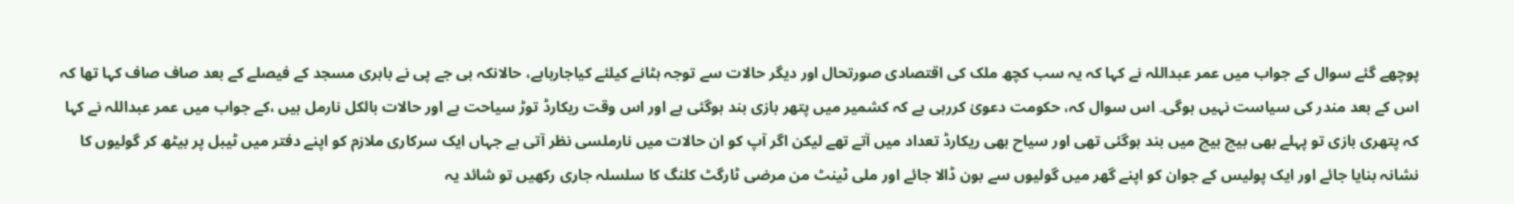پوچھے گئے سوال کے جواب میں عمر عبداللہ نے کہا کہ یہ سب کچھ ملک کی اقتصادی صورتحال اور دیگر حالات سے توجہ ہٹانے کیلئے کیاجارہاہے، حالانکہ بی جے پی نے بابری مسجد کے فیصلے کے بعد صاف صاف کہا تھا کہ اس کے بعد مندر کی سیاست نہیں ہوگی۔ اس سوال کہ، حکومت دعویٰ کررہی ہے کہ کشمیر میں پتھر بازی بند ہوگئی ہے اور اس وقت ریکارڈ توڑ سیاحت ہے اور حالات بالکل نارمل ہیں ،کے جواب میں عمر عبداللہ نے کہا کہ پتھری بازی تو پہلے بھی بیچ بیچ میں بند ہوگئی تھی اور سیاح بھی ریکارڈ تعداد میں آتے تھے لیکن اگر آپ کو ان حالات میں نارملسی نظر آتی ہے جہاں ایک سرکاری ملازم کو اپنے دفتر میں ٹیبل پر بیٹھ کر گولیوں کا نشانہ بنایا جائے اور ایک پولیس کے جوان کو اپنے گھر میں گولیوں سے بون ڈالا جائے اور ملی ٹینٹ من مرضی ٹارگٹ کلنگ کا سلسلہ جاری رکھیں تو شائد یہ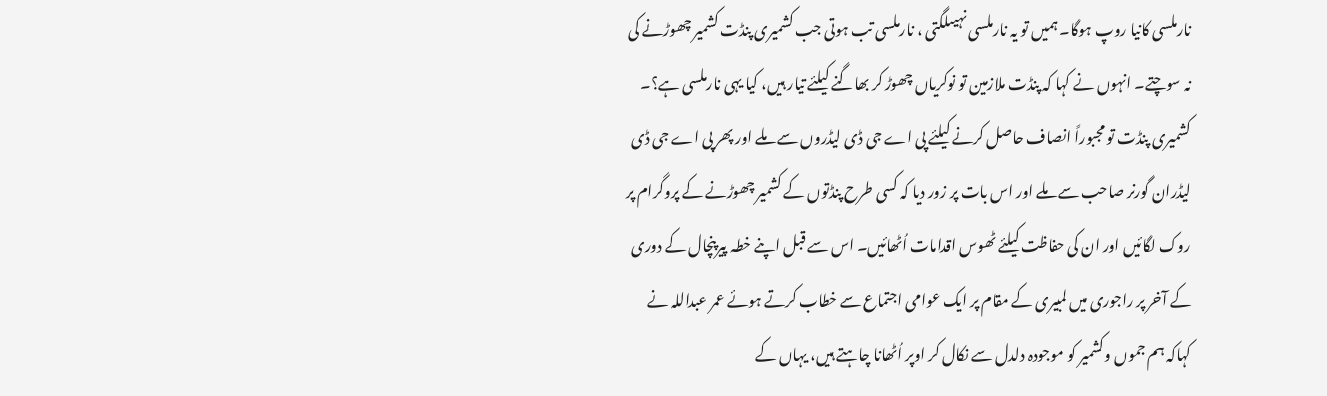نارملسی کانیا روپ ہوگا۔ ہمیں تو یہ نارملسی نہیںلگتی ، نارملسی تب ہوتی جب کشمیری پنڈت کشمیر چھوڑنے کی نہ سوچتے۔ انہوں نے کہا کہ پنڈت ملازمین تو نوکریاں چھوڑ کر بھاگنے کیلئے تیار ہیں، کیا یہی نارملسی ہے؟۔
کشمیری پنڈت تو مجبوراً انصاف حاصل کرنے کیلئے پی اے جی ڈی لیڈروں سے ملے اور پھر پی اے جی ڈی لیڈران گورنر صاحب سے ملے اور اس بات پر زور دیا کہ کسی طرح پنڈتوں کے کشمیر چھوڑنے کے پروگرام پر روک لگائیں اور ان کی حفاظت کیلئے ٹھوس اقدامات اُٹھائیں۔ اس سے قبل اپنے خطہ پیرپنچال کے دوری کے آخر پر راجوری میں لمبیری کے مقام پر ایک عوامی اجتماع سے خطاب کرتے ہوئے عمر عبداللہ نے کہاکہ ہم جموں وکشمیر کو موجودہ دلدل سے نکال کر اوپر اُٹھانا چاہتے ہیں، یہاں کے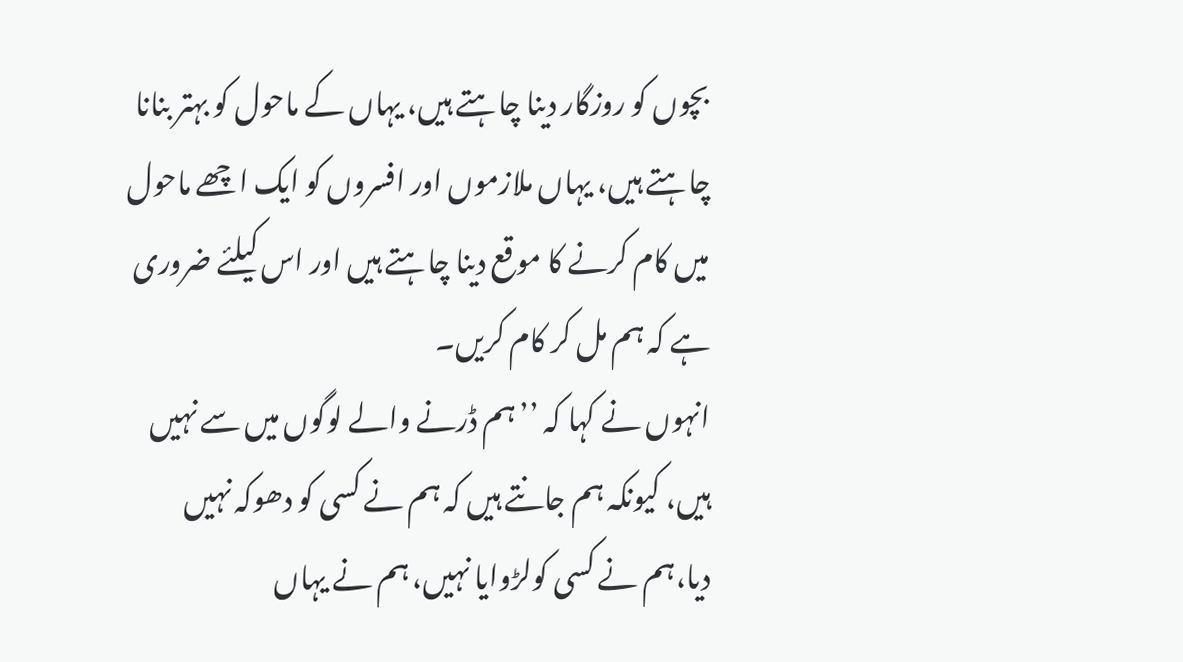بچوں کو روزگار دینا چاہتے ہیں، یہاں کے ماحول کو بہتر بنانا چاہتے ہیں، یہاں ملازموں اور افسروں کو ایک اچھے ماحول میں کام کرنے کا موقع دینا چاہتے ہیں اور اس کیلئے ضروری ہے کہ ہم مل کر کام کریں۔
انہوں نے کہا کہ ’’ہم ڈرنے والے لوگوں میں سے نہیں ہیں، کیونکہ ہم جانتے ہیں کہ ہم نے کسی کو دھوکہ نہیں دیا،ہم نے کسی کولڑوایا نہیں، ہم نے یہاں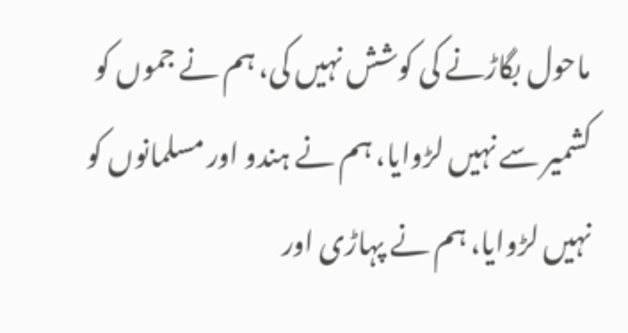ماحول بگاڑنے کی کوشش نہیں کی، ہم نے جموں کو کشمیر سے نہیں لڑوایا، ہم نے ہندو اور مسلمانوں کو نہیں لڑوایا، ہم نے پہاڑی اور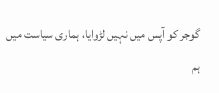گوجر کو آپس میں نہیں لڑوایا، ہماری سیاست میں ہم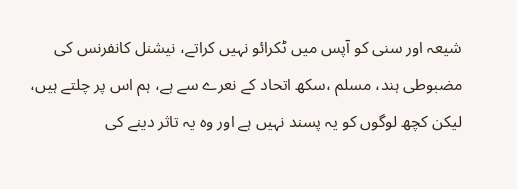شیعہ اور سنی کو آپس میں ٹکرائو نہیں کراتے، نیشنل کانفرنس کی مضبوطی ہند، مسلم ،سکھ اتحاد کے نعرے سے ہے، ہم اس پر چلتے ہیں، لیکن کچھ لوگوں کو یہ پسند نہیں ہے اور وہ یہ تاثر دینے کی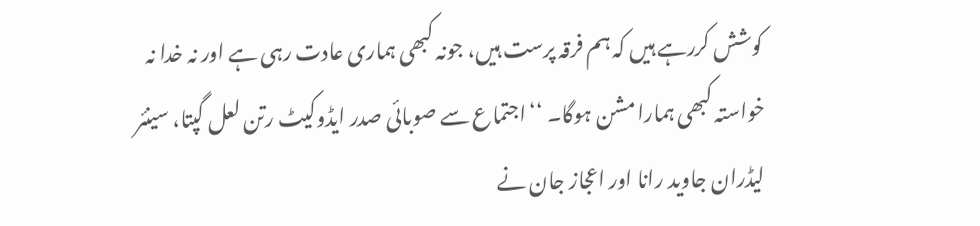کوشش کررہے ہیں کہ ہم فرقہ پرست ہیں، جونہ کبھی ہماری عادت رہی ہے اور نہ خدا نہ خواستہ کبھی ہمارا مشن ہوگا۔ ‘‘اجتماع سے صوبائی صدر ایڈوکیٹ رتن لعل گپتا، سینئر لیڈران جاوید رانا اور اعجاز جان نے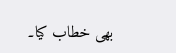بھی خطاب کیا۔